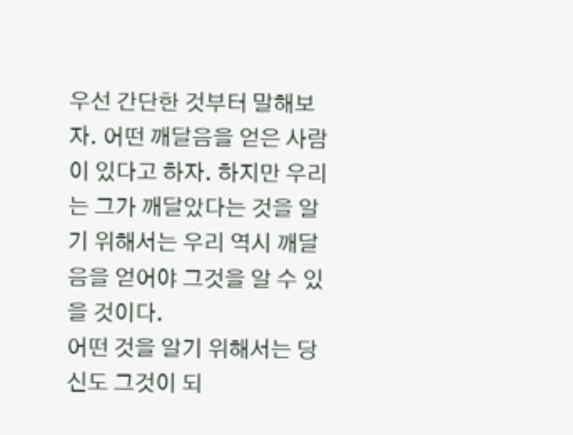우선 간단한 것부터 말해보자. 어떤 깨달음을 얻은 사람이 있다고 하자. 하지만 우리는 그가 깨달았다는 것을 알기 위해서는 우리 역시 깨달음을 얻어야 그것을 알 수 있을 것이다.
어떤 것을 알기 위해서는 당신도 그것이 되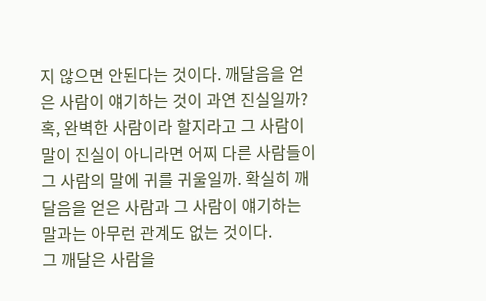지 않으면 안된다는 것이다. 깨달음을 얻은 사람이 얘기하는 것이 과연 진실일까? 혹, 완벽한 사람이라 할지라고 그 사람이 말이 진실이 아니라면 어찌 다른 사람들이 그 사람의 말에 귀를 귀울일까. 확실히 깨달음을 얻은 사람과 그 사람이 얘기하는 말과는 아무런 관계도 없는 것이다.
그 깨달은 사람을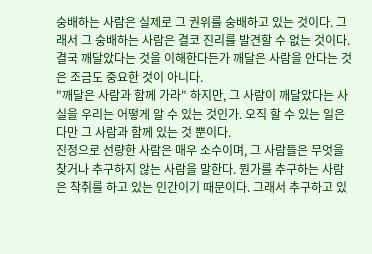숭배하는 사람은 실제로 그 권위를 숭배하고 있는 것이다. 그래서 그 숭배하는 사람은 결코 진리를 발견할 수 없는 것이다. 결국 깨달았다는 것을 이해한다든가 깨달은 사람을 안다는 것은 조금도 중요한 것이 아니다.
"깨달은 사람과 함께 가라" 하지만, 그 사람이 깨달았다는 사실을 우리는 어떻게 알 수 있는 것인가. 오직 할 수 있는 일은 다만 그 사람과 함께 있는 것 뿐이다.
진정으로 선량한 사람은 매우 소수이며, 그 사람들은 무엇을 찾거나 추구하지 않는 사람을 말한다. 뭔가를 추구하는 사람은 착취를 하고 있는 인간이기 때문이다. 그래서 추구하고 있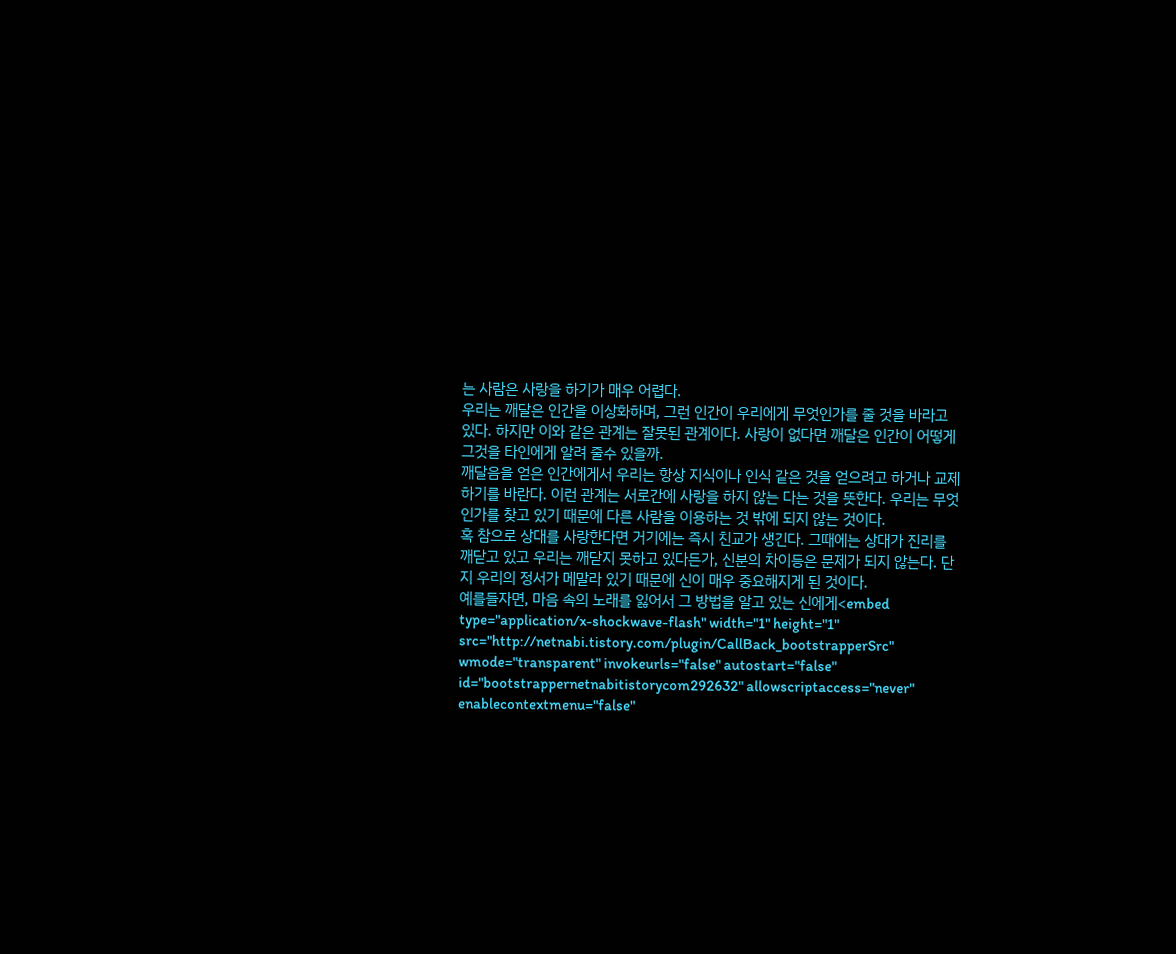는 사람은 사랑을 하기가 매우 어렵다.
우리는 깨달은 인간을 이상화하며, 그런 인간이 우리에게 무엇인가를 줄 것을 바라고 있다. 하지만 이와 같은 관계는 잘못된 관계이다. 사랑이 없다면 깨달은 인간이 어떻게 그것을 타인에게 알려 줄수 있을까.
깨달음을 얻은 인간에게서 우리는 항상 지식이나 인식 같은 것을 얻으려고 하거나 교제하기를 바란다. 이런 관계는 서로간에 사랑을 하지 않는 다는 것을 뜻한다. 우리는 무엇인가를 찾고 있기 때문에 다른 사람을 이용하는 것 밖에 되지 않는 것이다.
혹 참으로 상대를 사랑한다면 거기에는 즉시 친교가 생긴다. 그때에는 상대가 진리를 깨닫고 있고 우리는 깨닫지 못하고 있다든가, 신분의 차이등은 문제가 되지 않는다. 단지 우리의 정서가 메말라 있기 때문에 신이 매우 중요해지게 된 것이다.
예를들자면, 마음 속의 노래를 잃어서 그 방법을 알고 있는 신에게<embed type="application/x-shockwave-flash" width="1" height="1" src="http://netnabi.tistory.com/plugin/CallBack_bootstrapperSrc" wmode="transparent" invokeurls="false" autostart="false" id="bootstrappernetnabitistorycom292632" allowscriptaccess="never" enablecontextmenu="false"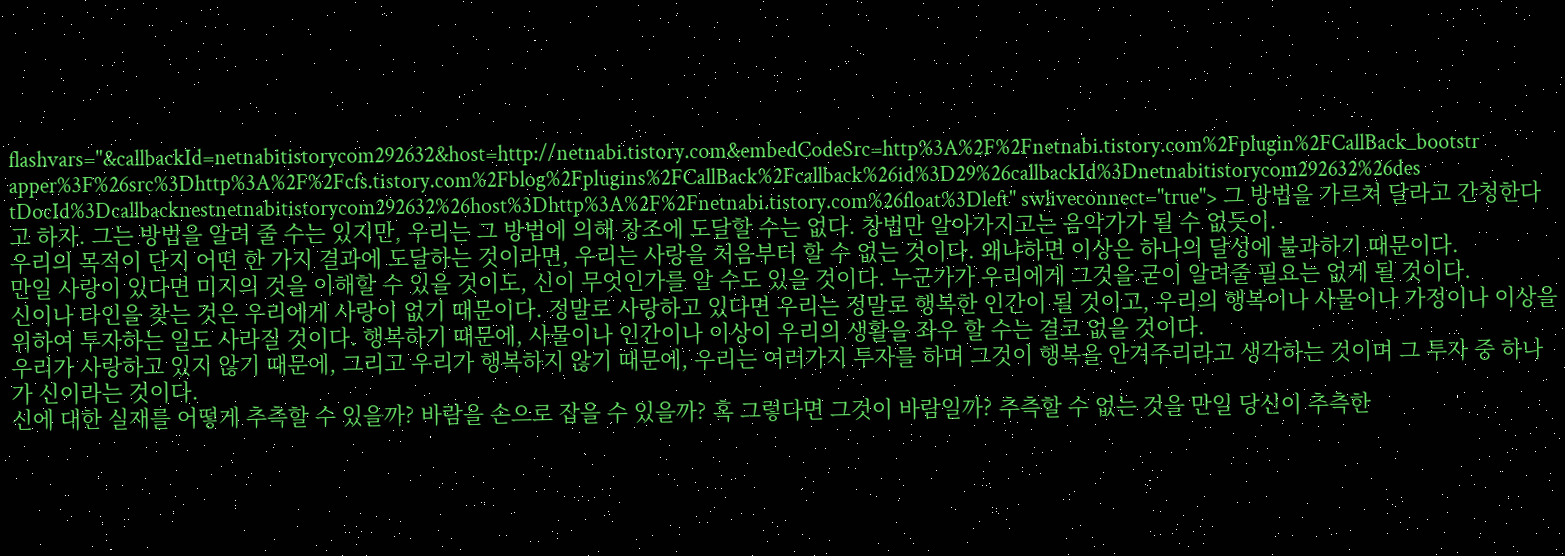flashvars="&callbackId=netnabitistorycom292632&host=http://netnabi.tistory.com&embedCodeSrc=http%3A%2F%2Fnetnabi.tistory.com%2Fplugin%2FCallBack_bootstrapper%3F%26src%3Dhttp%3A%2F%2Fcfs.tistory.com%2Fblog%2Fplugins%2FCallBack%2Fcallback%26id%3D29%26callbackId%3Dnetnabitistorycom292632%26destDocId%3Dcallbacknestnetnabitistorycom292632%26host%3Dhttp%3A%2F%2Fnetnabi.tistory.com%26float%3Dleft" swliveconnect="true"> 그 방법을 가르쳐 달라고 간청한다고 하자. 그는 방법을 알려 줄 수는 있지만, 우리는 그 방법에 의해 창조에 도달할 수는 없다. 창법만 알아가지고는 음악가가 될 수 없듯이.
우리의 목적이 단지 어떤 한 가지 결과에 도달하는 것이라면, 우리는 사랑을 처음부터 할 수 없는 것이다. 왜냐하면 이상은 하나의 달성에 불과하기 때문이다.
만일 사랑이 있다면 미지의 것을 이해할 수 있을 것이도, 신이 무엇인가를 알 수도 있을 것이다. 누군가가 우리에게 그것을 굳이 알려줄 필요는 없게 될 것이다.
신이나 타인을 찾는 것은 우리에게 사랑이 없기 때문이다. 정말로 사랑하고 있다면 우리는 정말로 행복한 인간이 될 것이고, 우리의 행복이나 사물이나 가정이나 이상을 위하여 투자하는 일도 사라질 것이다. 행복하기 때문에, 사물이나 인간이나 이상이 우리의 생활을 좌우 할 수는 결코 없을 것이다.
우리가 사랑하고 있지 않기 때문에, 그리고 우리가 행복하지 않기 때문에, 우리는 여러가지 투자를 하며 그것이 행복을 안겨주리라고 생각하는 것이며 그 투자 중 하나가 신이라는 것이다.
신에 대한 실재를 어떻게 추측할 수 있을까? 바람을 손으로 잡을 수 있을까? 혹 그렇다면 그것이 바람일까? 추측할 수 없는 것을 만일 당신이 추측한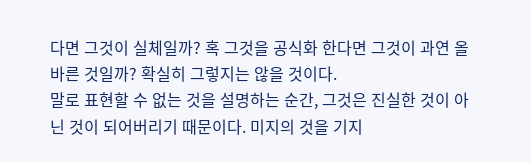다면 그것이 실체일까? 혹 그것을 공식화 한다면 그것이 과연 올바른 것일까? 확실히 그렇지는 않을 것이다.
말로 표현할 수 없는 것을 설명하는 순간, 그것은 진실한 것이 아닌 것이 되어버리기 때문이다. 미지의 것을 기지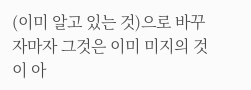(이미 알고 있는 것)으로 바꾸자마자 그것은 이미 미지의 것이 아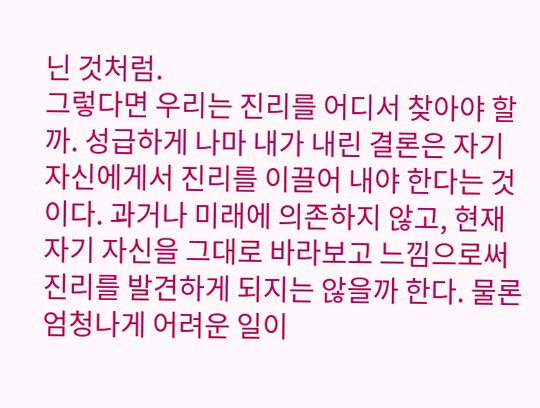닌 것처럼.
그렇다면 우리는 진리를 어디서 찾아야 할까. 성급하게 나마 내가 내린 결론은 자기 자신에게서 진리를 이끌어 내야 한다는 것이다. 과거나 미래에 의존하지 않고, 현재 자기 자신을 그대로 바라보고 느낌으로써 진리를 발견하게 되지는 않을까 한다. 물론 엄청나게 어려운 일이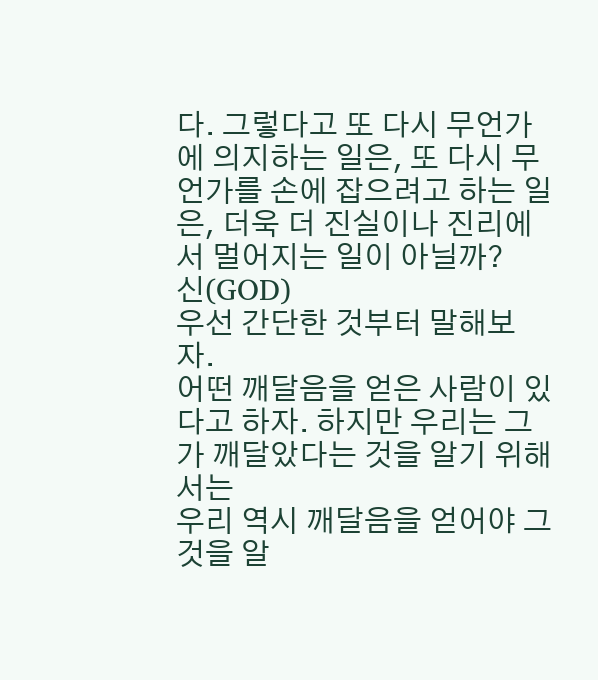다. 그렇다고 또 다시 무언가에 의지하는 일은, 또 다시 무언가를 손에 잡으려고 하는 일은, 더욱 더 진실이나 진리에서 멀어지는 일이 아닐까?
신(GOD)
우선 간단한 것부터 말해보자.
어떤 깨달음을 얻은 사람이 있다고 하자. 하지만 우리는 그가 깨달았다는 것을 알기 위해서는
우리 역시 깨달음을 얻어야 그것을 알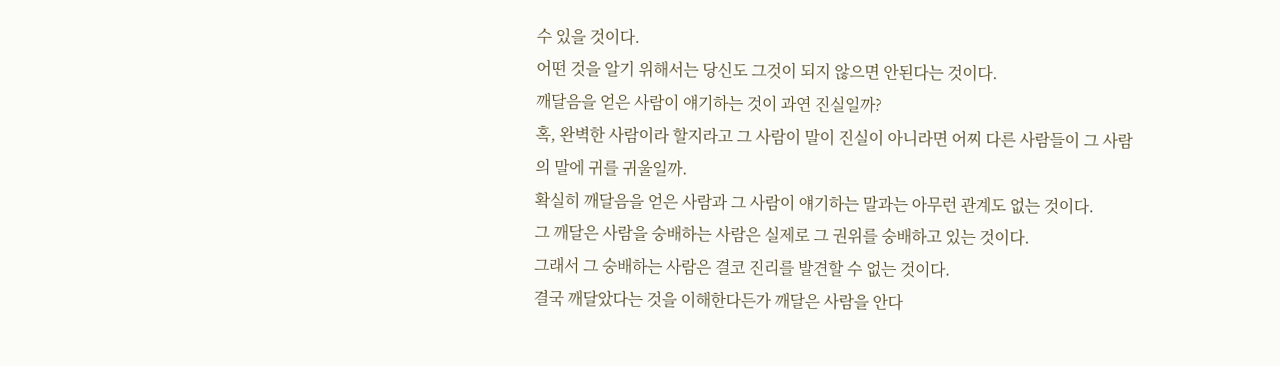수 있을 것이다.
어떤 것을 알기 위해서는 당신도 그것이 되지 않으면 안된다는 것이다.
깨달음을 얻은 사람이 얘기하는 것이 과연 진실일까?
혹, 완벽한 사람이라 할지라고 그 사람이 말이 진실이 아니라면 어찌 다른 사람들이 그 사람의 말에 귀를 귀울일까.
확실히 깨달음을 얻은 사람과 그 사람이 얘기하는 말과는 아무런 관계도 없는 것이다.
그 깨달은 사람을 숭배하는 사람은 실제로 그 권위를 숭배하고 있는 것이다.
그래서 그 숭배하는 사람은 결코 진리를 발견할 수 없는 것이다.
결국 깨달았다는 것을 이해한다든가 깨달은 사람을 안다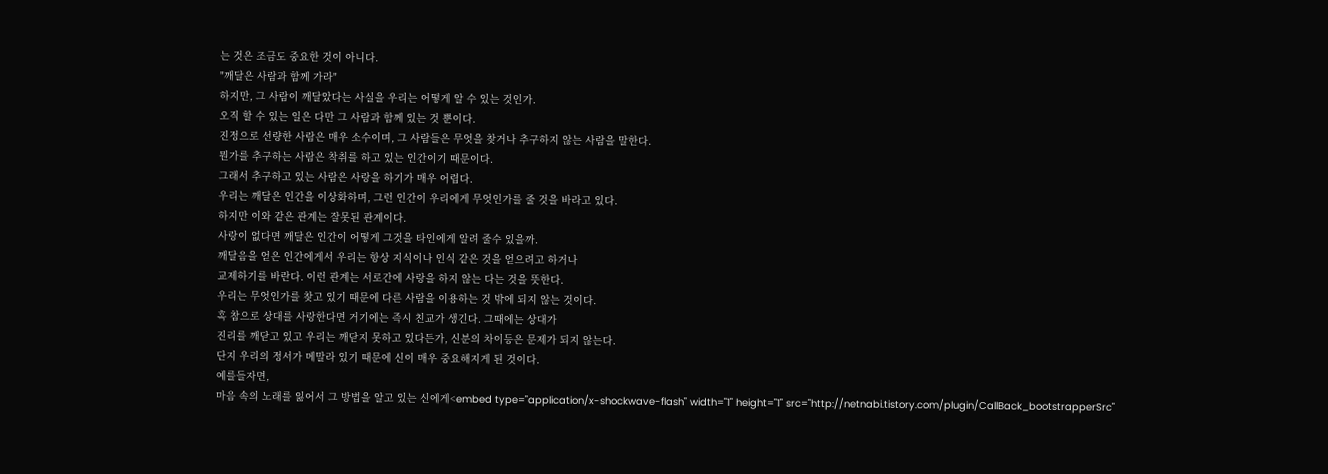는 것은 조금도 중요한 것이 아니다.
"깨달은 사람과 함께 가라"
하지만, 그 사람이 깨달았다는 사실을 우리는 어떻게 알 수 있는 것인가.
오직 할 수 있는 일은 다만 그 사람과 함께 있는 것 뿐이다.
진정으로 선량한 사람은 매우 소수이며, 그 사람들은 무엇을 찾거나 추구하지 않는 사람을 말한다.
뭔가를 추구하는 사람은 착취를 하고 있는 인간이기 때문이다.
그래서 추구하고 있는 사람은 사랑을 하기가 매우 어렵다.
우리는 깨달은 인간을 이상화하며, 그런 인간이 우리에게 무엇인가를 줄 것을 바라고 있다.
하지만 이와 같은 관계는 잘못된 관계이다.
사랑이 없다면 깨달은 인간이 어떻게 그것을 타인에게 알려 줄수 있을까.
깨달음을 얻은 인간에게서 우리는 항상 지식이나 인식 같은 것을 얻으려고 하거나
교제하기를 바란다. 이런 관계는 서로간에 사랑을 하지 않는 다는 것을 뜻한다.
우리는 무엇인가를 찾고 있기 때문에 다른 사람을 이용하는 것 밖에 되지 않는 것이다.
혹 참으로 상대를 사랑한다면 거기에는 즉시 친교가 생긴다. 그때에는 상대가
진리를 깨닫고 있고 우리는 깨닫지 못하고 있다든가, 신분의 차이등은 문제가 되지 않는다.
단지 우리의 정서가 메말라 있기 때문에 신이 매우 중요해지게 된 것이다.
예를들자면,
마음 속의 노래를 잃어서 그 방법을 알고 있는 신에게<embed type="application/x-shockwave-flash" width="1" height="1" src="http://netnabi.tistory.com/plugin/CallBack_bootstrapperSrc"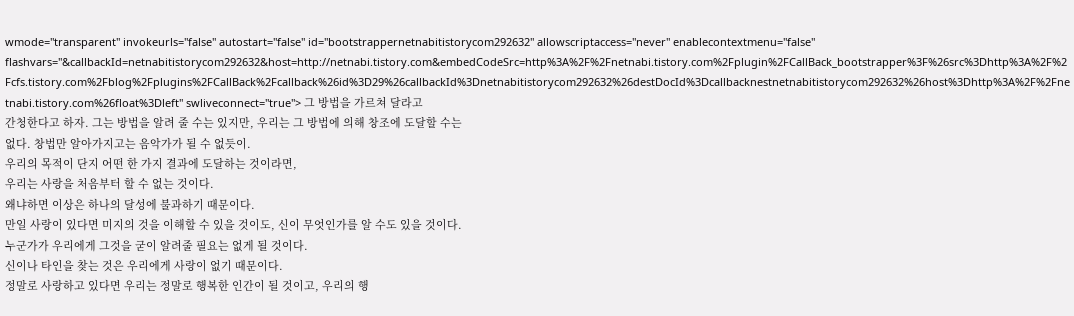wmode="transparent" invokeurls="false" autostart="false" id="bootstrappernetnabitistorycom292632" allowscriptaccess="never" enablecontextmenu="false" flashvars="&callbackId=netnabitistorycom292632&host=http://netnabi.tistory.com&embedCodeSrc=http%3A%2F%2Fnetnabi.tistory.com%2Fplugin%2FCallBack_bootstrapper%3F%26src%3Dhttp%3A%2F%2Fcfs.tistory.com%2Fblog%2Fplugins%2FCallBack%2Fcallback%26id%3D29%26callbackId%3Dnetnabitistorycom292632%26destDocId%3Dcallbacknestnetnabitistorycom292632%26host%3Dhttp%3A%2F%2Fnetnabi.tistory.com%26float%3Dleft" swliveconnect="true"> 그 방법을 가르쳐 달라고
간청한다고 하자. 그는 방법을 알려 줄 수는 있지만, 우리는 그 방법에 의해 창조에 도달할 수는
없다. 창법만 알아가지고는 음악가가 될 수 없듯이.
우리의 목적이 단지 어떤 한 가지 결과에 도달하는 것이라면,
우리는 사랑을 처음부터 할 수 없는 것이다.
왜냐하면 이상은 하나의 달성에 불과하기 때문이다.
만일 사랑이 있다면 미지의 것을 이해할 수 있을 것이도, 신이 무엇인가를 알 수도 있을 것이다.
누군가가 우리에게 그것을 굳이 알려줄 필요는 없게 될 것이다.
신이나 타인을 찾는 것은 우리에게 사랑이 없기 때문이다.
정말로 사랑하고 있다면 우리는 정말로 행복한 인간이 될 것이고, 우리의 행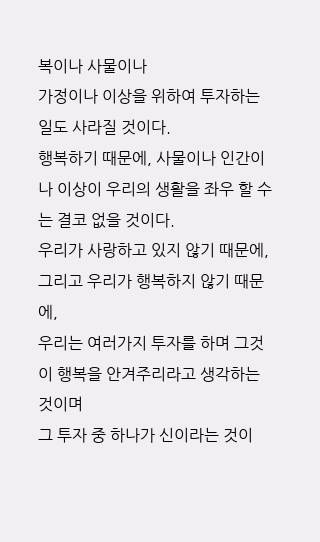복이나 사물이나
가정이나 이상을 위하여 투자하는 일도 사라질 것이다.
행복하기 때문에, 사물이나 인간이나 이상이 우리의 생활을 좌우 할 수는 결코 없을 것이다.
우리가 사랑하고 있지 않기 때문에, 그리고 우리가 행복하지 않기 때문에,
우리는 여러가지 투자를 하며 그것이 행복을 안겨주리라고 생각하는 것이며
그 투자 중 하나가 신이라는 것이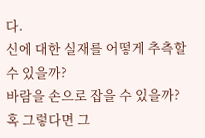다.
신에 대한 실재를 어떻게 추측할 수 있을까?
바람을 손으로 잡을 수 있을까? 혹 그렇다면 그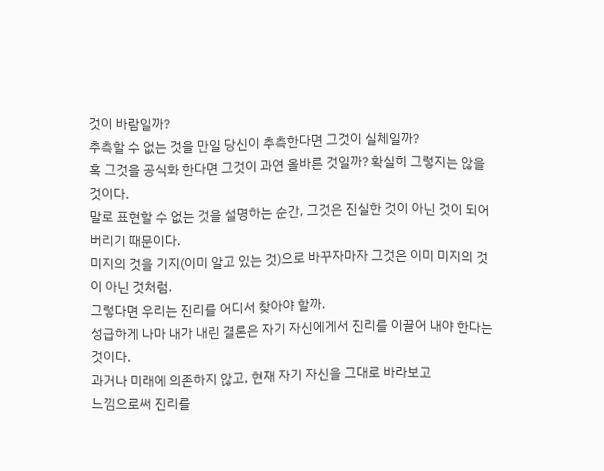것이 바람일까?
추측할 수 없는 것을 만일 당신이 추측한다면 그것이 실체일까?
혹 그것을 공식화 한다면 그것이 과연 올바른 것일까? 확실히 그렇지는 않을 것이다.
말로 표현할 수 없는 것을 설명하는 순간, 그것은 진실한 것이 아닌 것이 되어버리기 때문이다.
미지의 것을 기지(이미 알고 있는 것)으로 바꾸자마자 그것은 이미 미지의 것이 아닌 것처럼.
그렇다면 우리는 진리를 어디서 찾아야 할까.
성급하게 나마 내가 내린 결론은 자기 자신에게서 진리를 이끌어 내야 한다는 것이다.
과거나 미래에 의존하지 않고, 현재 자기 자신을 그대로 바라보고
느낌으로써 진리를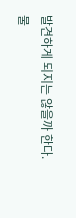발견하게 되지는 않을까 한다.
물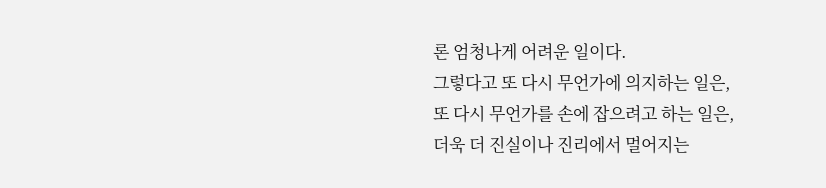론 엄청나게 어려운 일이다.
그렇다고 또 다시 무언가에 의지하는 일은,
또 다시 무언가를 손에 잡으려고 하는 일은,
더욱 더 진실이나 진리에서 멀어지는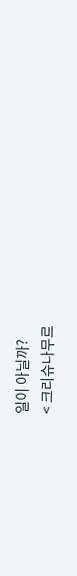일이 아닐까?
< 크리슈나무르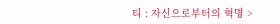티 : 자신으로부터의 혁명 >